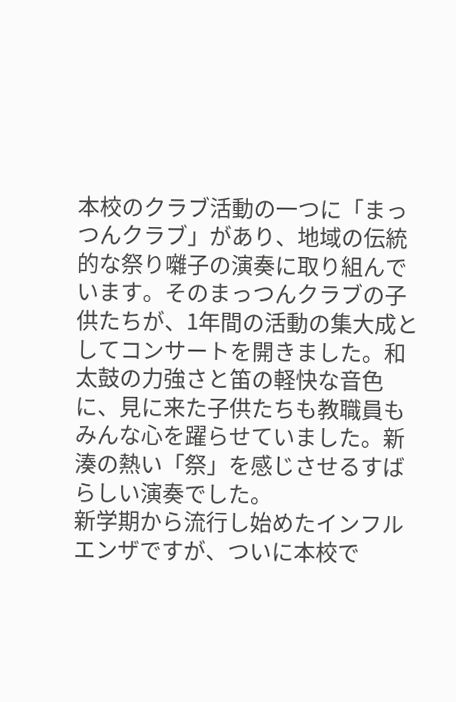本校のクラブ活動の一つに「まっつんクラブ」があり、地域の伝統的な祭り囃子の演奏に取り組んでいます。そのまっつんクラブの子供たちが、1年間の活動の集大成としてコンサートを開きました。和太鼓の力強さと笛の軽快な音色に、見に来た子供たちも教職員もみんな心を躍らせていました。新湊の熱い「祭」を感じさせるすばらしい演奏でした。
新学期から流行し始めたインフルエンザですが、ついに本校で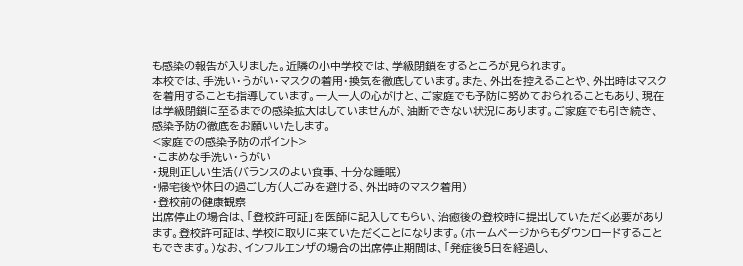も感染の報告が入りました。近隣の小中学校では、学級閉鎖をするところが見られます。
本校では、手洗い・うがい・マスクの着用・換気を徹底しています。また、外出を控えることや、外出時はマスクを着用することも指導しています。一人一人の心がけと、ご家庭でも予防に努めておられることもあり、現在は学級閉鎖に至るまでの感染拡大はしていませんが、油断できない状況にあります。ご家庭でも引き続き、感染予防の徹底をお願いいたします。
<家庭での感染予防のポイント>
・こまめな手洗い・うがい
・規則正しい生活(バランスのよい食事、十分な睡眠)
・帰宅後や休日の過ごし方(人ごみを避ける、外出時のマスク着用)
・登校前の健康観察
出席停止の場合は、「登校許可証」を医師に記入してもらい、治癒後の登校時に提出していただく必要があります。登校許可証は、学校に取りに来ていただくことになります。(ホームページからもダウンロードすることもできます。)なお、インフルエンザの場合の出席停止期間は、「発症後5日を経過し、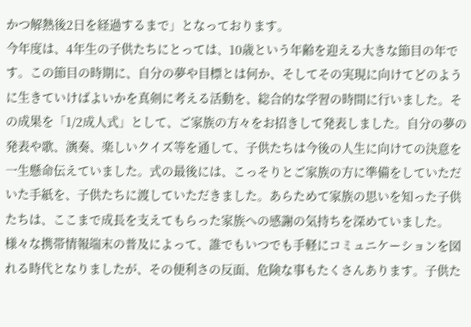かつ解熱後2日を経過するまで」となっております。
今年度は、4年生の子供たちにとっては、10歳という年齢を迎える大きな節目の年です。この節目の時期に、自分の夢や目標とは何か、そしてその実現に向けてどのように生きていけばよいかを真剣に考える活動を、総合的な学習の時間に行いました。その成果を「1/2成人式」として、ご家族の方々をお招きして発表しました。自分の夢の発表や歌、演奏、楽しいクイズ等を通して、子供たちは今後の人生に向けての決意を一生懸命伝えていました。式の最後には、こっそりとご家族の方に準備をしていただいた手紙を、子供たちに渡していただきました。あらためて家族の思いを知った子供たちは、ここまで成長を支えてもらった家族への感謝の気持ちを深めていました。
様々な携帯情報端末の普及によって、誰でもいつでも手軽にコミュニケーションを図れる時代となりましたが、その便利さの反面、危険な事もたくさんあります。子供た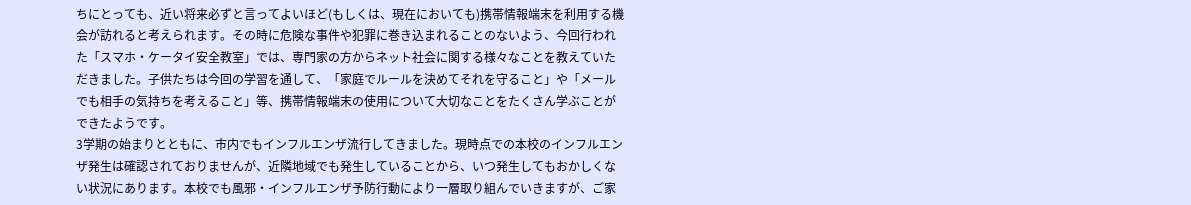ちにとっても、近い将来必ずと言ってよいほど(もしくは、現在においても)携帯情報端末を利用する機会が訪れると考えられます。その時に危険な事件や犯罪に巻き込まれることのないよう、今回行われた「スマホ・ケータイ安全教室」では、専門家の方からネット社会に関する様々なことを教えていただきました。子供たちは今回の学習を通して、「家庭でルールを決めてそれを守ること」や「メールでも相手の気持ちを考えること」等、携帯情報端末の使用について大切なことをたくさん学ぶことができたようです。
3学期の始まりとともに、市内でもインフルエンザ流行してきました。現時点での本校のインフルエンザ発生は確認されておりませんが、近隣地域でも発生していることから、いつ発生してもおかしくない状況にあります。本校でも風邪・インフルエンザ予防行動により一層取り組んでいきますが、ご家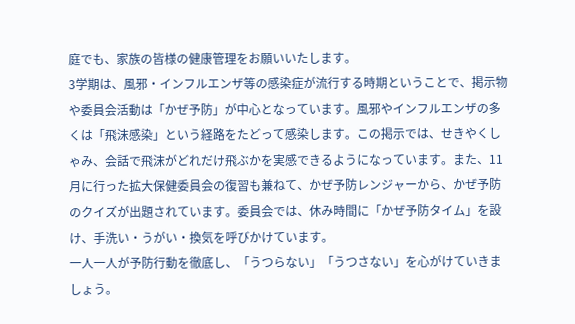庭でも、家族の皆様の健康管理をお願いいたします。
3学期は、風邪・インフルエンザ等の感染症が流行する時期ということで、掲示物や委員会活動は「かぜ予防」が中心となっています。風邪やインフルエンザの多くは「飛沫感染」という経路をたどって感染します。この掲示では、せきやくしゃみ、会話で飛沫がどれだけ飛ぶかを実感できるようになっています。また、11月に行った拡大保健委員会の復習も兼ねて、かぜ予防レンジャーから、かぜ予防のクイズが出題されています。委員会では、休み時間に「かぜ予防タイム」を設け、手洗い・うがい・換気を呼びかけています。
一人一人が予防行動を徹底し、「うつらない」「うつさない」を心がけていきましょう。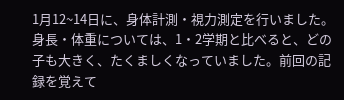1月12~14日に、身体計測・視力測定を行いました。身長・体重については、1・2学期と比べると、どの子も大きく、たくましくなっていました。前回の記録を覚えて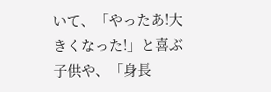いて、「やったあ!大きくなった!」と喜ぶ子供や、「身長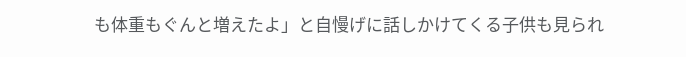も体重もぐんと増えたよ」と自慢げに話しかけてくる子供も見られ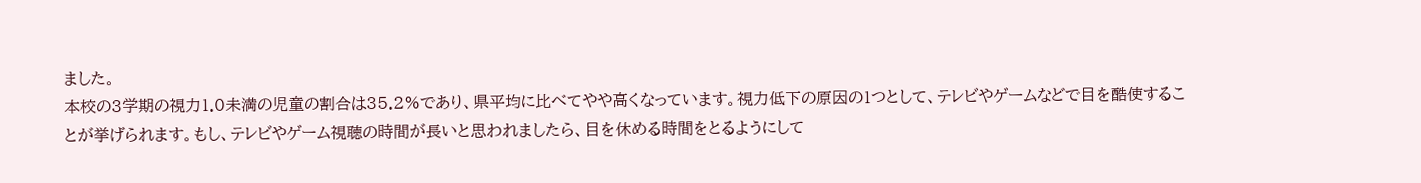ました。
本校の3学期の視力1.0未満の児童の割合は35.2%であり、県平均に比べてやや高くなっています。視力低下の原因の1つとして、テレビやゲームなどで目を酷使することが挙げられます。もし、テレビやゲーム視聴の時間が長いと思われましたら、目を休める時間をとるようにして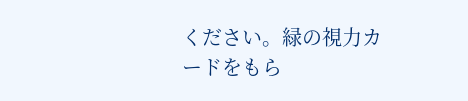ください。緑の視力カードをもら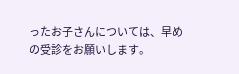ったお子さんについては、早めの受診をお願いします。